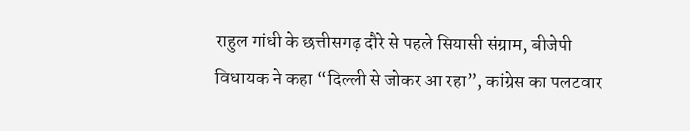राहुल गांधी के छत्तीसगढ़ दौरे से पहले सियासी संग्राम, बीजेपी विधायक ने कहा “दिल्ली से जोकर आ रहा”, कांग्रेस का पलटवार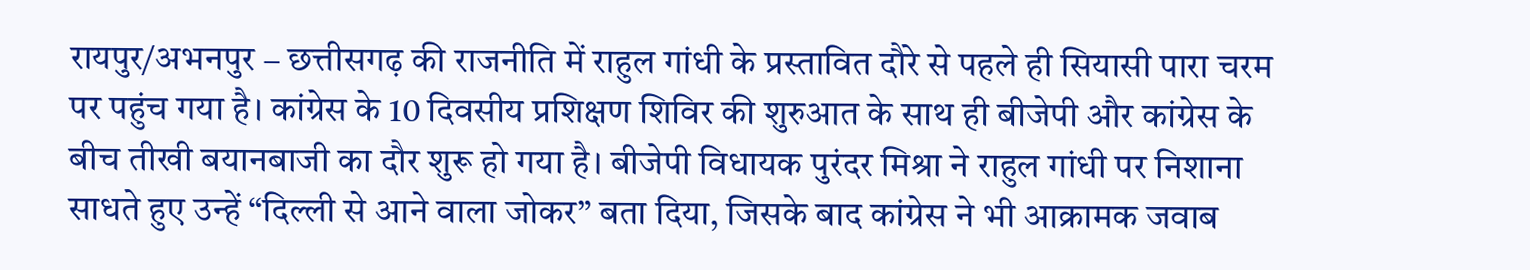रायपुर/अभनपुर – छत्तीसगढ़ की राजनीति में राहुल गांधी के प्रस्तावित दौरे से पहले ही सियासी पारा चरम पर पहुंच गया है। कांग्रेस के 10 दिवसीय प्रशिक्षण शिविर की शुरुआत के साथ ही बीजेपी और कांग्रेस के बीच तीखी बयानबाजी का दौर शुरू हो गया है। बीजेपी विधायक पुरंदर मिश्रा ने राहुल गांधी पर निशाना साधते हुए उन्हें “दिल्ली से आने वाला जोकर” बता दिया, जिसके बाद कांग्रेस ने भी आक्रामक जवाब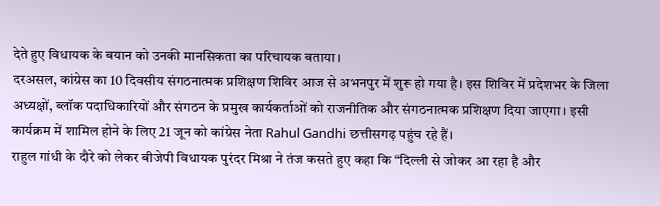देते हुए विधायक के बयान को उनकी मानसिकता का परिचायक बताया।
दरअसल, कांग्रेस का 10 दिवसीय संगठनात्मक प्रशिक्षण शिविर आज से अभनपुर में शुरू हो गया है। इस शिविर में प्रदेशभर के जिला अध्यक्षों, ब्लॉक पदाधिकारियों और संगठन के प्रमुख कार्यकर्ताओं को राजनीतिक और संगठनात्मक प्रशिक्षण दिया जाएगा। इसी कार्यक्रम में शामिल होने के लिए 21 जून को कांग्रेस नेता Rahul Gandhi छत्तीसगढ़ पहुंच रहे हैं।
राहुल गांधी के दौरे को लेकर बीजेपी विधायक पुरंदर मिश्रा ने तंज कसते हुए कहा कि “दिल्ली से जोकर आ रहा है और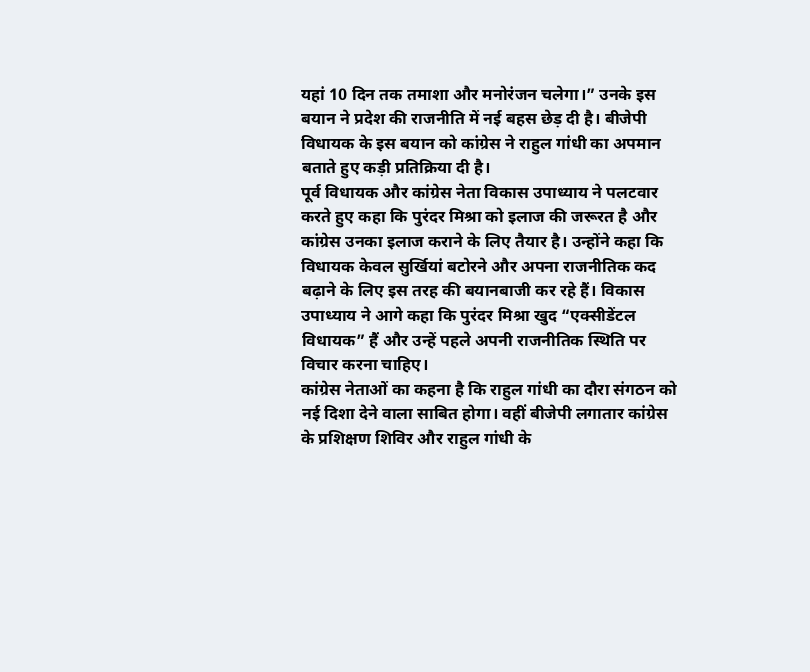यहां 10 दिन तक तमाशा और मनोरंजन चलेगा।” उनके इस बयान ने प्रदेश की राजनीति में नई बहस छेड़ दी है। बीजेपी विधायक के इस बयान को कांग्रेस ने राहुल गांधी का अपमान बताते हुए कड़ी प्रतिक्रिया दी है।
पूर्व विधायक और कांग्रेस नेता विकास उपाध्याय ने पलटवार करते हुए कहा कि पुरंदर मिश्रा को इलाज की जरूरत है और कांग्रेस उनका इलाज कराने के लिए तैयार है। उन्होंने कहा कि विधायक केवल सुर्खियां बटोरने और अपना राजनीतिक कद बढ़ाने के लिए इस तरह की बयानबाजी कर रहे हैं। विकास उपाध्याय ने आगे कहा कि पुरंदर मिश्रा खुद “एक्सीडेंटल विधायक” हैं और उन्हें पहले अपनी राजनीतिक स्थिति पर विचार करना चाहिए।
कांग्रेस नेताओं का कहना है कि राहुल गांधी का दौरा संगठन को नई दिशा देने वाला साबित होगा। वहीं बीजेपी लगातार कांग्रेस के प्रशिक्षण शिविर और राहुल गांधी के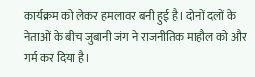कार्यक्रम को लेकर हमलावर बनी हुई है। दोनों दलों के नेताओं के बीच जुबानी जंग ने राजनीतिक माहौल को और गर्म कर दिया है।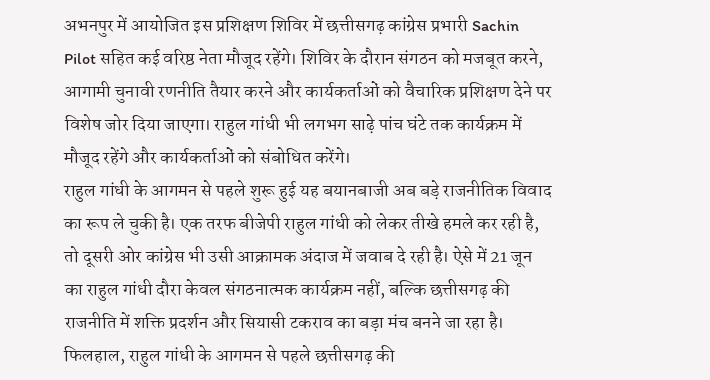अभनपुर में आयोजित इस प्रशिक्षण शिविर में छत्तीसगढ़ कांग्रेस प्रभारी Sachin Pilot सहित कई वरिष्ठ नेता मौजूद रहेंगे। शिविर के दौरान संगठन को मजबूत करने, आगामी चुनावी रणनीति तैयार करने और कार्यकर्ताओं को वैचारिक प्रशिक्षण देने पर विशेष जोर दिया जाएगा। राहुल गांधी भी लगभग साढ़े पांच घंटे तक कार्यक्रम में मौजूद रहेंगे और कार्यकर्ताओं को संबोधित करेंगे।
राहुल गांधी के आगमन से पहले शुरू हुई यह बयानबाजी अब बड़े राजनीतिक विवाद का रूप ले चुकी है। एक तरफ बीजेपी राहुल गांधी को लेकर तीखे हमले कर रही है, तो दूसरी ओर कांग्रेस भी उसी आक्रामक अंदाज में जवाब दे रही है। ऐसे में 21 जून का राहुल गांधी दौरा केवल संगठनात्मक कार्यक्रम नहीं, बल्कि छत्तीसगढ़ की राजनीति में शक्ति प्रदर्शन और सियासी टकराव का बड़ा मंच बनने जा रहा है।
फिलहाल, राहुल गांधी के आगमन से पहले छत्तीसगढ़ की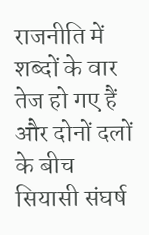राजनीति में शब्दों के वार तेज हो गए हैं और दोनों दलों के बीच सियासी संघर्ष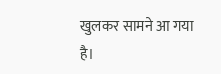खुलकर सामने आ गया है।